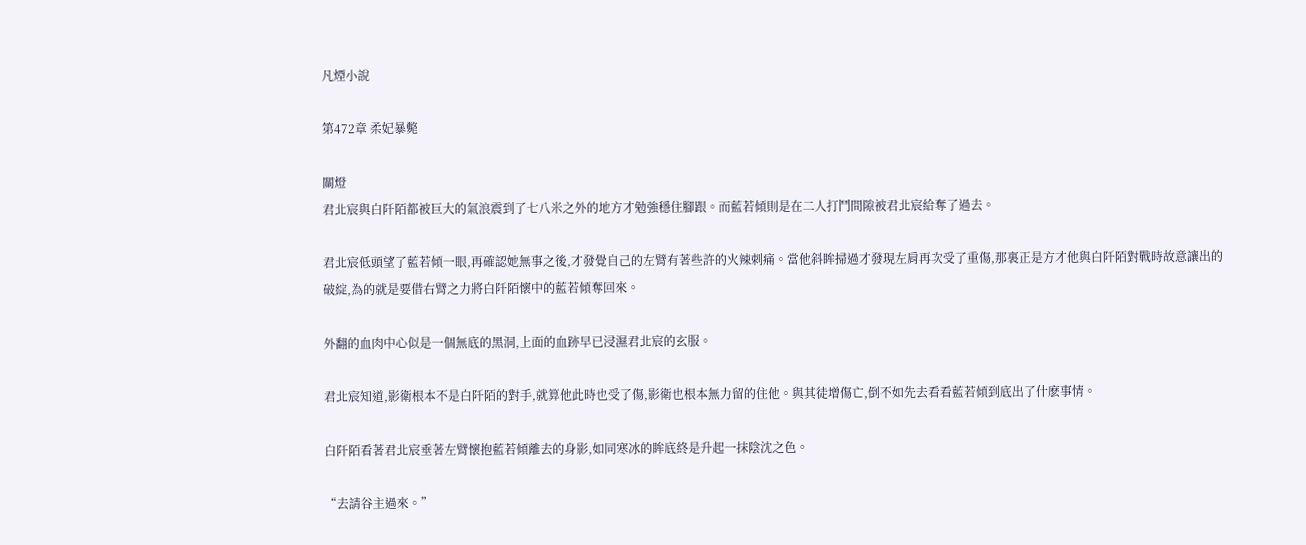凡煙小說

第472章 柔妃暴斃

關燈
君北宸與白阡陌都被巨大的氣浪震到了七八米之外的地方才勉強穩住腳跟。而藍若傾則是在二人打鬥間隙被君北宸給奪了過去。

君北宸低頭望了藍若傾一眼,再確認她無事之後,才發覺自己的左臂有著些許的火辣刺痛。當他斜眸掃過才發現左肩再次受了重傷,那裏正是方才他與白阡陌對戰時故意讓出的破綻,為的就是要借右臂之力將白阡陌懷中的藍若傾奪回來。

外翻的血肉中心似是一個無底的黑洞,上面的血跡早已浸濕君北宸的玄服。

君北宸知道,影衛根本不是白阡陌的對手,就算他此時也受了傷,影衛也根本無力留的住他。與其徒增傷亡,倒不如先去看看藍若傾到底出了什麽事情。

白阡陌看著君北宸垂著左臂懷抱藍若傾離去的身影,如同寒冰的眸底終是升起一抹陰沈之色。

“去請谷主過來。”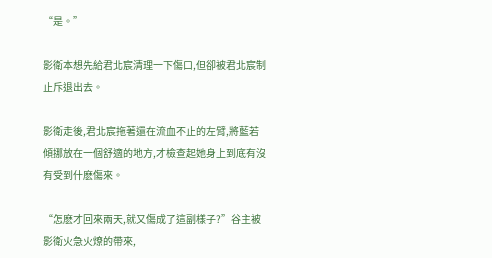“是。”

影衛本想先給君北宸清理一下傷口,但卻被君北宸制止斥退出去。

影衛走後,君北宸拖著還在流血不止的左臂,將藍若傾挪放在一個舒適的地方,才檢查起她身上到底有沒有受到什麽傷來。

“怎麽才回來兩天,就又傷成了這副樣子?”谷主被影衛火急火燎的帶來,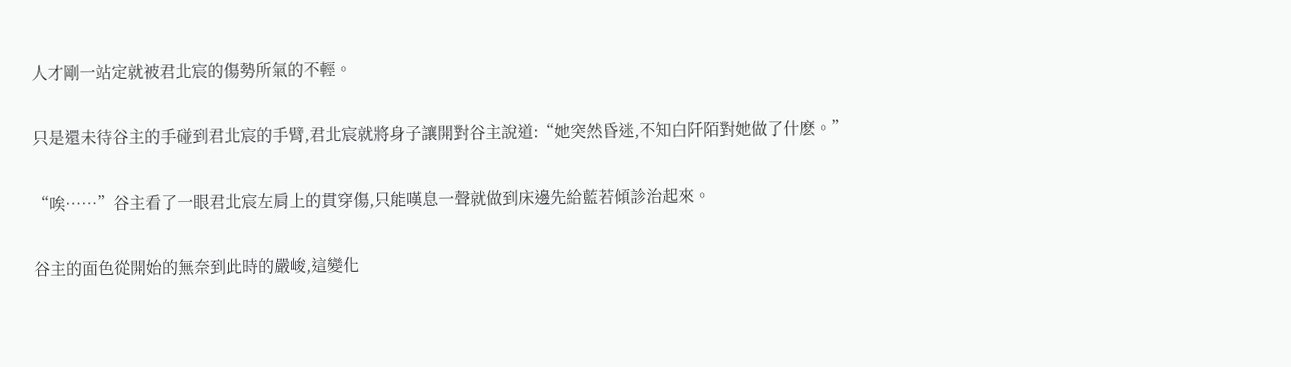人才剛一站定就被君北宸的傷勢所氣的不輕。

只是還未待谷主的手碰到君北宸的手臂,君北宸就將身子讓開對谷主說道:“她突然昏迷,不知白阡陌對她做了什麽。”

“唉……”谷主看了一眼君北宸左肩上的貫穿傷,只能嘆息一聲就做到床邊先給藍若傾診治起來。

谷主的面色從開始的無奈到此時的嚴峻,這變化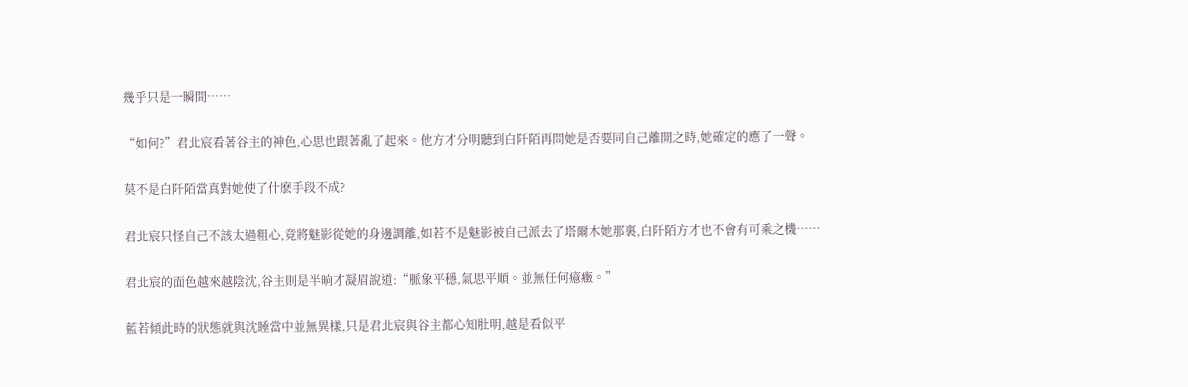幾乎只是一瞬間……

“如何?”君北宸看著谷主的神色,心思也跟著亂了起來。他方才分明聽到白阡陌再問她是否要同自己離開之時,她確定的應了一聲。

莫不是白阡陌當真對她使了什麽手段不成?

君北宸只怪自己不該太過粗心,竟將魅影從她的身邊調離,如若不是魅影被自己派去了塔爾木她那裏,白阡陌方才也不會有可乘之機……

君北宸的面色越來越陰沈,谷主則是半晌才凝眉說道:“脈象平穩,氣思平順。並無任何癔癥。”

藍若傾此時的狀態就與沈睡當中並無異樣,只是君北宸與谷主都心知肚明,越是看似平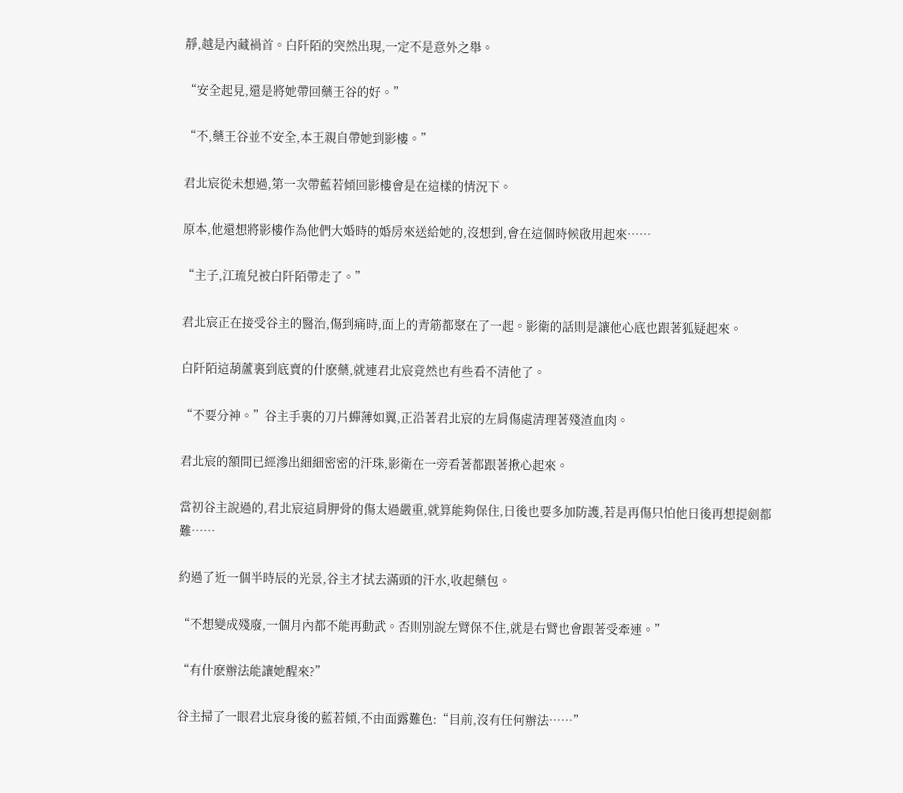靜,越是內藏禍首。白阡陌的突然出現,一定不是意外之舉。

“安全起見,還是將她帶回藥王谷的好。”

“不,藥王谷並不安全,本王親自帶她到影樓。”

君北宸從未想過,第一次帶藍若傾回影樓會是在這樣的情況下。

原本,他還想將影樓作為他們大婚時的婚房來送給她的,沒想到,會在這個時候啟用起來……

“主子,江琉兒被白阡陌帶走了。”

君北宸正在接受谷主的醫治,傷到痛時,面上的青筋都聚在了一起。影衛的話則是讓他心底也跟著狐疑起來。

白阡陌這葫蘆裏到底賣的什麽藥,就連君北宸竟然也有些看不清他了。

“不要分神。”谷主手裏的刀片蟬薄如翼,正沿著君北宸的左肩傷處清理著殘渣血肉。

君北宸的額間已經滲出細細密密的汗珠,影衛在一旁看著都跟著揪心起來。

當初谷主說過的,君北宸這肩胛骨的傷太過嚴重,就算能夠保住,日後也要多加防護,若是再傷只怕他日後再想提劍都難……

約過了近一個半時辰的光景,谷主才拭去滿頭的汗水,收起藥包。

“不想變成殘廢,一個月內都不能再動武。否則別說左臂保不住,就是右臂也會跟著受牽連。”

“有什麽辦法能讓她醒來?”

谷主掃了一眼君北宸身後的藍若傾,不由面露難色:“目前,沒有任何辦法……”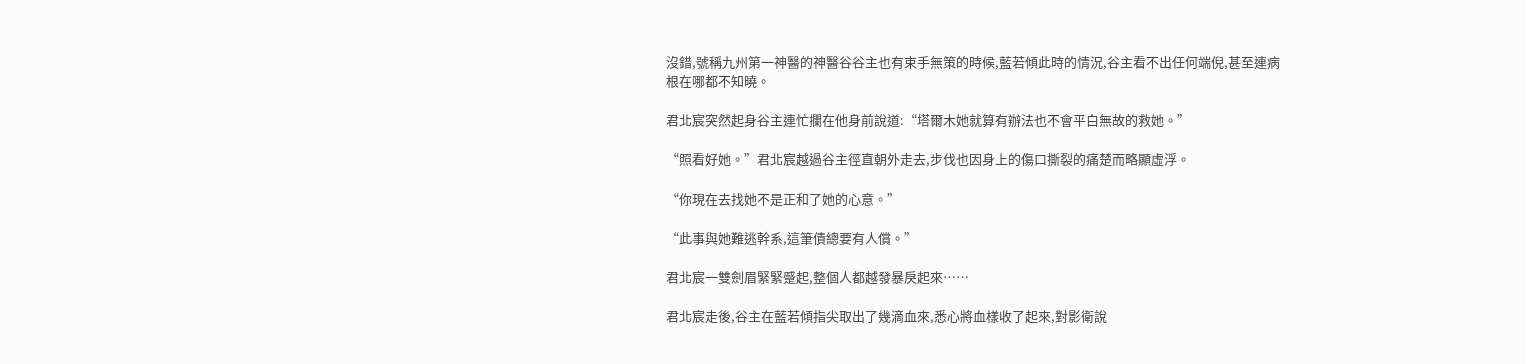沒錯,號稱九州第一神醫的神醫谷谷主也有束手無策的時候,藍若傾此時的情況,谷主看不出任何端倪,甚至連病根在哪都不知曉。

君北宸突然起身谷主連忙攔在他身前說道:“塔爾木她就算有辦法也不會平白無故的救她。”

“照看好她。”君北宸越過谷主徑直朝外走去,步伐也因身上的傷口撕裂的痛楚而略顯虛浮。

“你現在去找她不是正和了她的心意。”

“此事與她難逃幹系,這筆債總要有人償。”

君北宸一雙劍眉緊緊蹙起,整個人都越發暴戾起來……

君北宸走後,谷主在藍若傾指尖取出了幾滴血來,悉心將血樣收了起來,對影衛說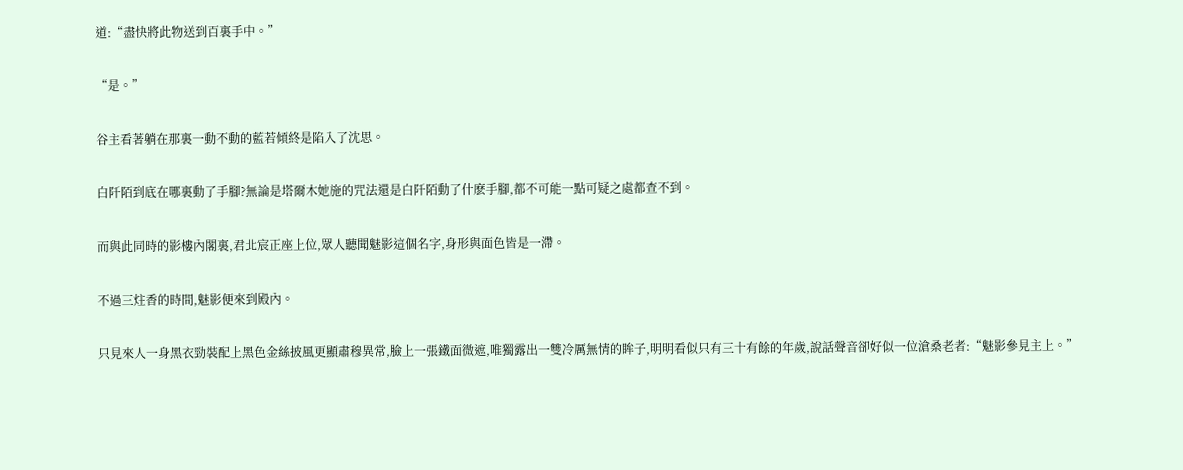道:“盡快將此物送到百裏手中。”

“是。”

谷主看著躺在那裏一動不動的藍若傾終是陷入了沈思。

白阡陌到底在哪裏動了手腳?無論是塔爾木她施的咒法還是白阡陌動了什麽手腳,都不可能一點可疑之處都查不到。

而與此同時的影樓內閣裏,君北宸正座上位,眾人聽聞魅影這個名字,身形與面色皆是一滯。

不過三炷香的時間,魅影便來到殿內。

只見來人一身黑衣勁裝配上黑色金絲披風更顯肅穆異常,臉上一張鐵面微遮,唯獨露出一雙冷厲無情的眸子,明明看似只有三十有餘的年歲,說話聲音卻好似一位滄桑老者:“魅影參見主上。”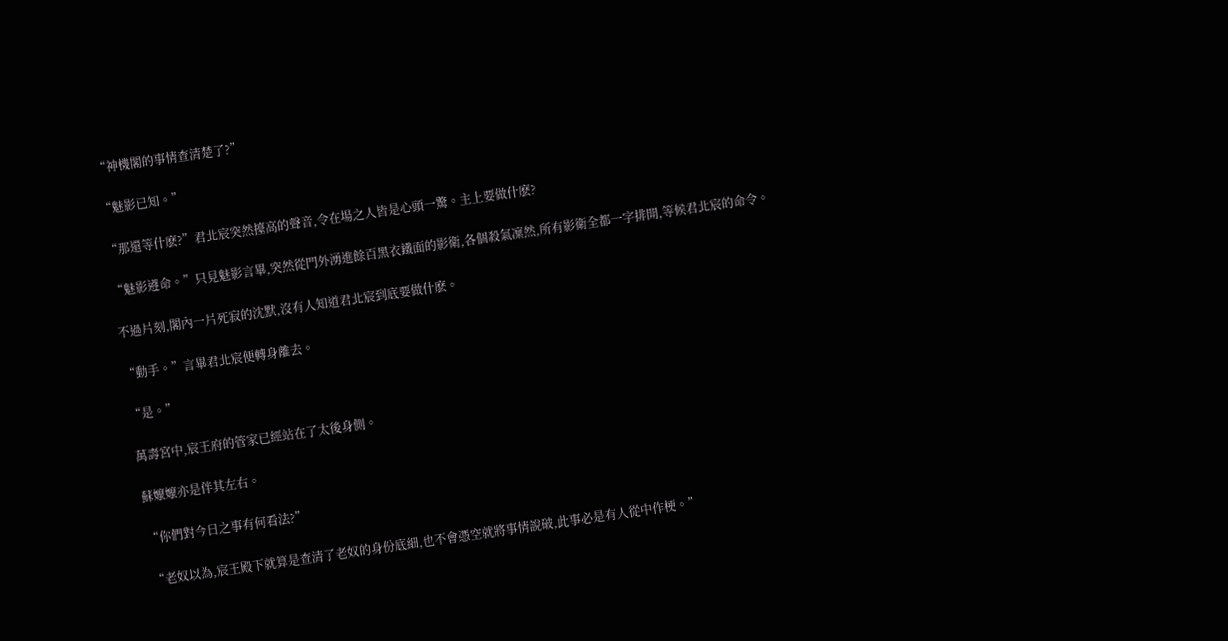“神機閣的事情查清楚了?”

“魅影已知。”

“那還等什麽?”君北宸突然擡高的聲音,令在場之人皆是心頭一驚。主上要做什麽?

“魅影遵命。”只見魅影言畢,突然從門外湧進餘百黑衣鐵面的影衛,各個殺氣凜然,所有影衛全都一字排開,等候君北宸的命令。

不過片刻,閣內一片死寂的沈默,沒有人知道君北宸到底要做什麽。

“動手。”言畢君北宸便轉身離去。

“是。”

萬壽宮中,宸王府的管家已經站在了太後身側。

蘇嬤嬤亦是伴其左右。

“你們對今日之事有何看法?”

“老奴以為,宸王殿下就算是查清了老奴的身份底細,也不會憑空就將事情說破,此事必是有人從中作梗。”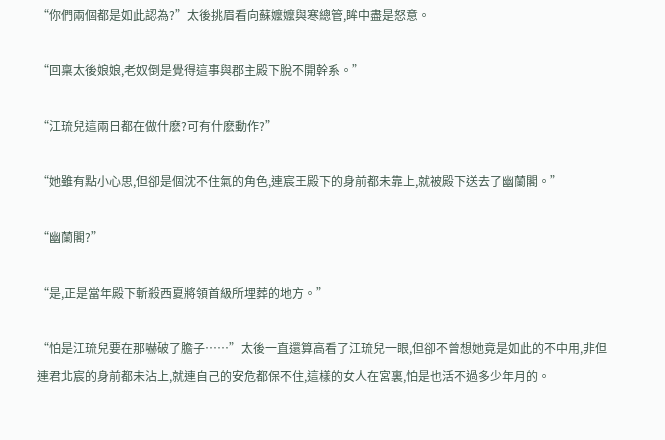“你們兩個都是如此認為?”太後挑眉看向蘇嬤嬤與寒總管,眸中盡是怒意。

“回稟太後娘娘,老奴倒是覺得這事與郡主殿下脫不開幹系。”

“江琉兒這兩日都在做什麽?可有什麽動作?”

“她雖有點小心思,但卻是個沈不住氣的角色,連宸王殿下的身前都未靠上,就被殿下送去了幽蘭閣。”

“幽蘭閣?”

“是,正是當年殿下斬殺西夏將領首級所埋葬的地方。”

“怕是江琉兒要在那嚇破了膽子……”太後一直還算高看了江琉兒一眼,但卻不曾想她竟是如此的不中用,非但連君北宸的身前都未沾上,就連自己的安危都保不住,這樣的女人在宮裏,怕是也活不過多少年月的。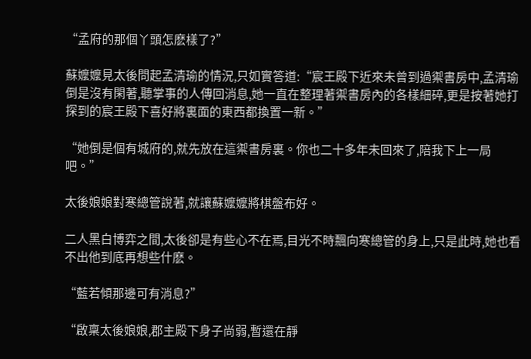“孟府的那個丫頭怎麽樣了?”

蘇嬤嬤見太後問起孟清瑜的情況,只如實答道:“宸王殿下近來未曾到過禦書房中,孟清瑜倒是沒有閑著,聽掌事的人傳回消息,她一直在整理著禦書房內的各樣細碎,更是按著她打探到的宸王殿下喜好將裏面的東西都換置一新。”

“她倒是個有城府的,就先放在這禦書房裏。你也二十多年未回來了,陪我下上一局吧。”

太後娘娘對寒總管說著,就讓蘇嬤嬤將棋盤布好。

二人黑白博弈之間,太後卻是有些心不在焉,目光不時飄向寒總管的身上,只是此時,她也看不出他到底再想些什麽。

“藍若傾那邊可有消息?”

“啟稟太後娘娘,郡主殿下身子尚弱,暫還在靜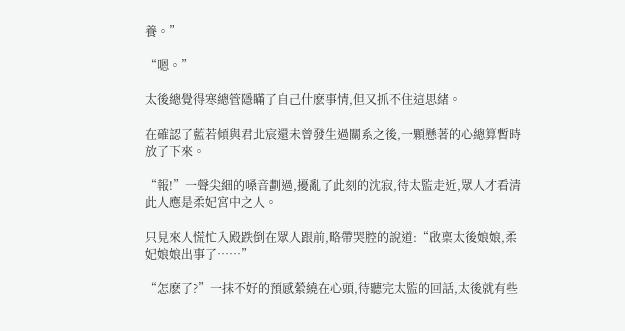養。”

“嗯。”

太後總覺得寒總管隱瞞了自己什麽事情,但又抓不住這思緒。

在確認了藍若傾與君北宸還未曾發生過關系之後,一顆懸著的心總算暫時放了下來。

“報!”一聲尖細的嗓音劃過,擾亂了此刻的沈寂,待太監走近,眾人才看清此人應是柔妃宮中之人。

只見來人慌忙入殿跌倒在眾人跟前,略帶哭腔的說道:“啟稟太後娘娘,柔妃娘娘出事了……”

“怎麽了?”一抹不好的預感縈繞在心頭,待聽完太監的回話,太後就有些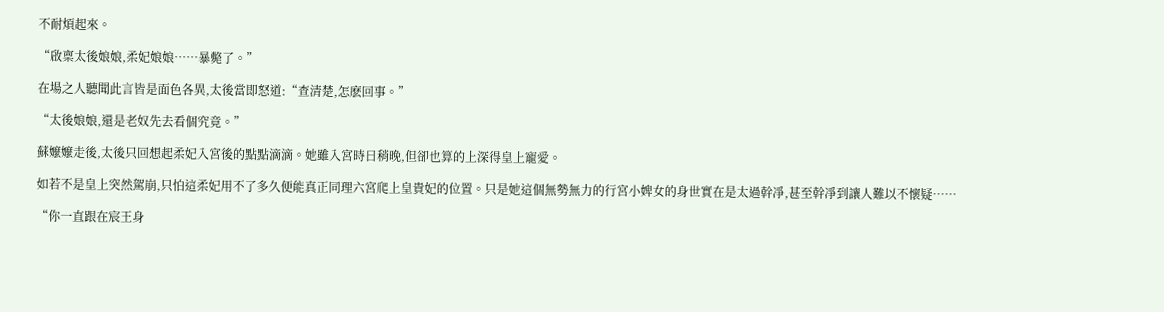不耐煩起來。

“啟稟太後娘娘,柔妃娘娘……暴斃了。”

在場之人聽聞此言皆是面色各異,太後當即怒道:“查清楚,怎麽回事。”

“太後娘娘,還是老奴先去看個究竟。”

蘇嬤嬤走後,太後只回想起柔妃入宮後的點點滴滴。她雖入宮時日稍晚,但卻也算的上深得皇上寵愛。

如若不是皇上突然駕崩,只怕這柔妃用不了多久便能真正同理六宮爬上皇貴妃的位置。只是她這個無勢無力的行宮小婢女的身世實在是太過幹凈,甚至幹凈到讓人難以不懷疑……

“你一直跟在宸王身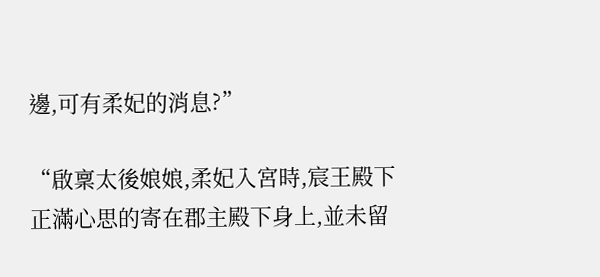邊,可有柔妃的消息?”

“啟稟太後娘娘,柔妃入宮時,宸王殿下正滿心思的寄在郡主殿下身上,並未留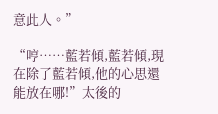意此人。”

“哼……藍若傾,藍若傾,現在除了藍若傾,他的心思還能放在哪!”太後的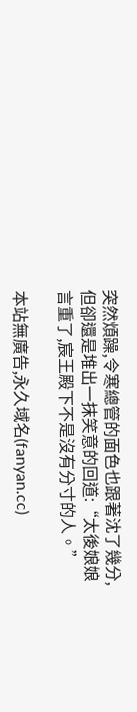突然煩躁,令寒總管的面色也跟著沈了幾分,但卻還是堆出一抹笑意的回道:“太後娘娘言重了,宸王殿下不是沒有分寸的人。”

本站無廣告,永久域名(fanyan.cc)